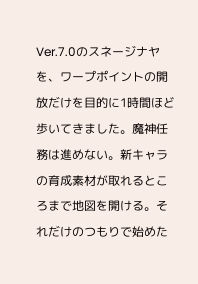Ver.7.0のスネージナヤを、ワープポイントの開放だけを目的に1時間ほど歩いてきました。魔神任務は進めない。新キャラの育成素材が取れるところまで地図を開ける。それだけのつもりで始めた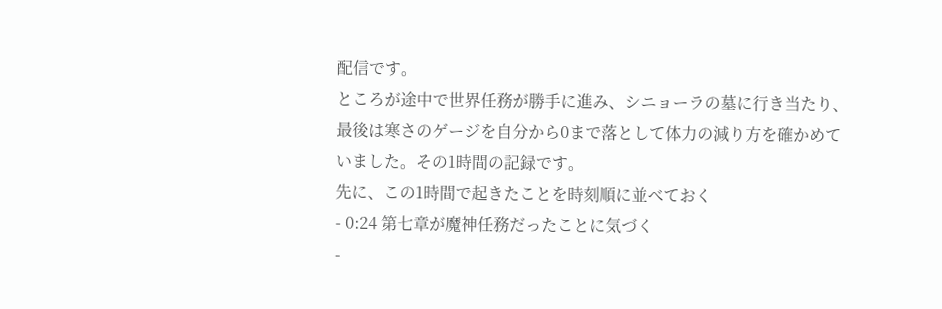配信です。
ところが途中で世界任務が勝手に進み、シニョーラの墓に行き当たり、最後は寒さのゲージを自分から0まで落として体力の減り方を確かめていました。その1時間の記録です。
先に、この1時間で起きたことを時刻順に並べておく
- 0:24 第七章が魔神任務だったことに気づく
-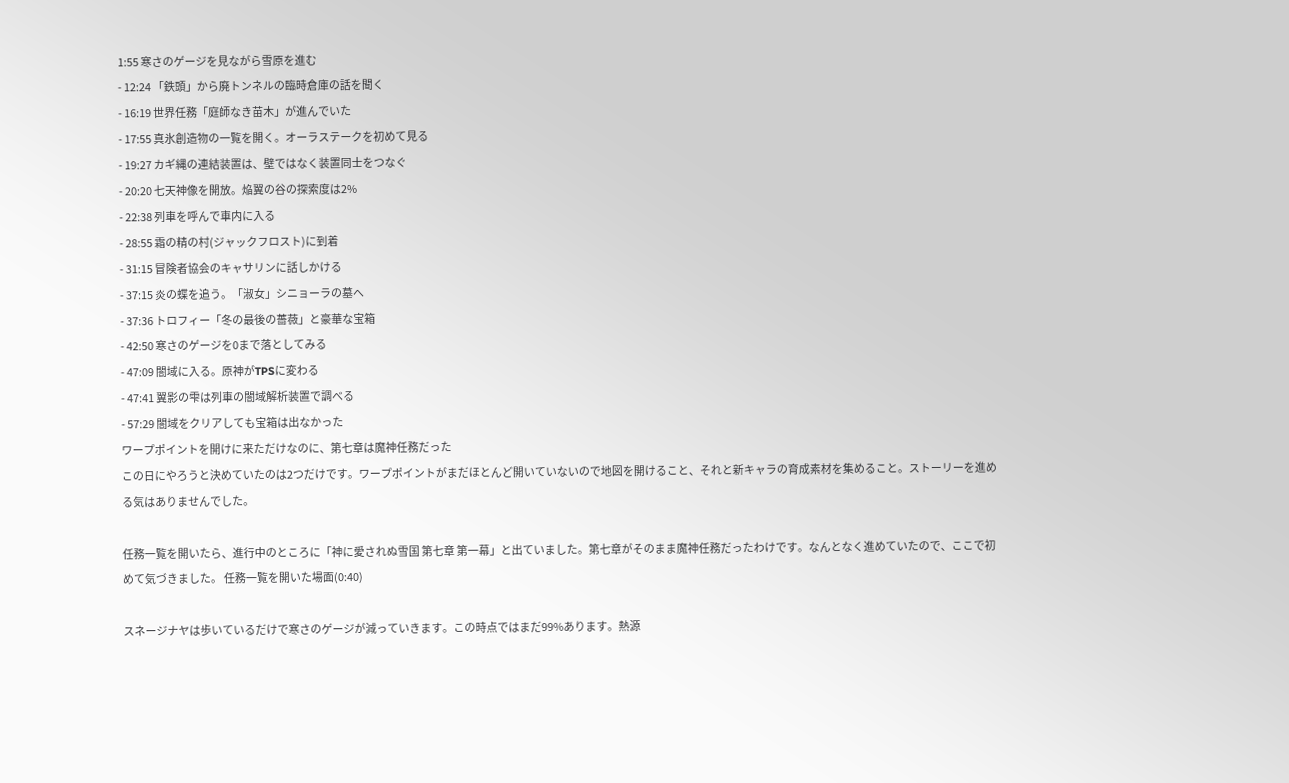1:55 寒さのゲージを見ながら雪原を進む
- 12:24 「鉄頭」から廃トンネルの臨時倉庫の話を聞く
- 16:19 世界任務「庭師なき苗木」が進んでいた
- 17:55 真氷創造物の一覧を開く。オーラステークを初めて見る
- 19:27 カギ縄の連結装置は、壁ではなく装置同士をつなぐ
- 20:20 七天神像を開放。焔翼の谷の探索度は2%
- 22:38 列車を呼んで車内に入る
- 28:55 霜の精の村(ジャックフロスト)に到着
- 31:15 冒険者協会のキャサリンに話しかける
- 37:15 炎の蝶を追う。「淑女」シニョーラの墓へ
- 37:36 トロフィー「冬の最後の薔薇」と豪華な宝箱
- 42:50 寒さのゲージを0まで落としてみる
- 47:09 闇域に入る。原神がTPSに変わる
- 47:41 翼影の雫は列車の闇域解析装置で調べる
- 57:29 闇域をクリアしても宝箱は出なかった
ワープポイントを開けに来ただけなのに、第七章は魔神任務だった
この日にやろうと決めていたのは2つだけです。ワープポイントがまだほとんど開いていないので地図を開けること、それと新キャラの育成素材を集めること。ストーリーを進める気はありませんでした。

任務一覧を開いたら、進行中のところに「神に愛されぬ雪国 第七章 第一幕」と出ていました。第七章がそのまま魔神任務だったわけです。なんとなく進めていたので、ここで初めて気づきました。 任務一覧を開いた場面(0:40)

スネージナヤは歩いているだけで寒さのゲージが減っていきます。この時点ではまだ99%あります。熱源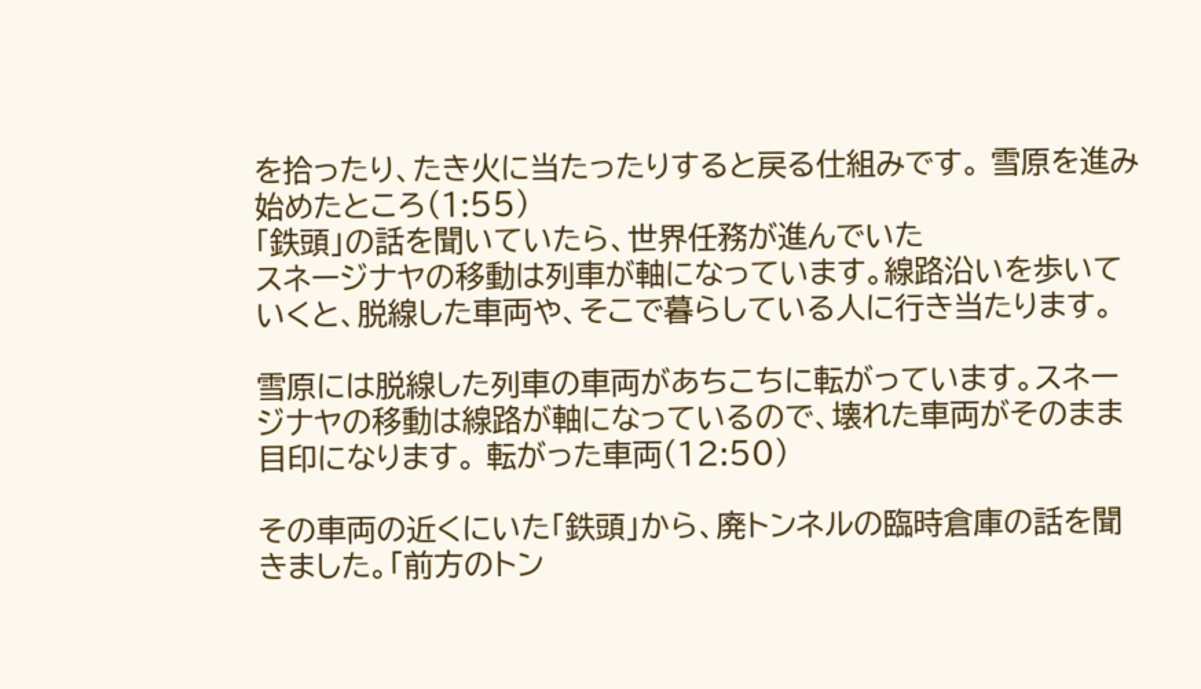を拾ったり、たき火に当たったりすると戻る仕組みです。 雪原を進み始めたところ(1:55)
「鉄頭」の話を聞いていたら、世界任務が進んでいた
スネージナヤの移動は列車が軸になっています。線路沿いを歩いていくと、脱線した車両や、そこで暮らしている人に行き当たります。

雪原には脱線した列車の車両があちこちに転がっています。スネージナヤの移動は線路が軸になっているので、壊れた車両がそのまま目印になります。 転がった車両(12:50)

その車両の近くにいた「鉄頭」から、廃トンネルの臨時倉庫の話を聞きました。「前方のトン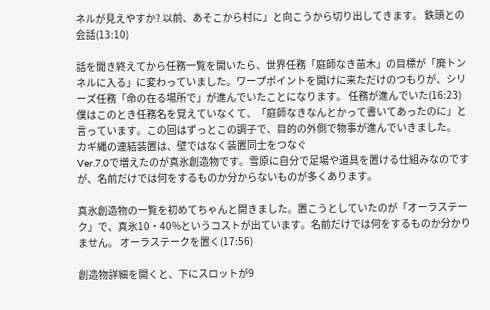ネルが見えやすか? 以前、あそこから村に」と向こうから切り出してきます。 鉄頭との会話(13:10)

話を聞き終えてから任務一覧を開いたら、世界任務「庭師なき苗木」の目標が「廃トンネルに入る」に変わっていました。ワープポイントを開けに来ただけのつもりが、シリーズ任務「命の在る場所で」が進んでいたことになります。 任務が進んでいた(16:23)
僕はこのとき任務名を覚えていなくて、「庭師なきなんとかって書いてあったのに」と言っています。この回はずっとこの調子で、目的の外側で物事が進んでいきました。
カギ縄の連結装置は、壁ではなく装置同士をつなぐ
Ver.7.0で増えたのが真氷創造物です。雪原に自分で足場や道具を置ける仕組みなのですが、名前だけでは何をするものか分からないものが多くあります。

真氷創造物の一覧を初めてちゃんと開きました。置こうとしていたのが「オーラステーク」で、真氷10・40%というコストが出ています。名前だけでは何をするものか分かりません。 オーラステークを置く(17:56)

創造物詳細を開くと、下にスロットが9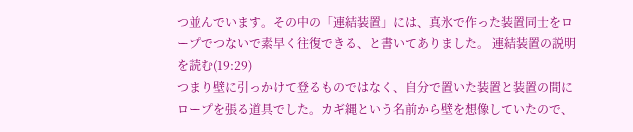つ並んでいます。その中の「連結装置」には、真氷で作った装置同士をロープでつないで素早く往復できる、と書いてありました。 連結装置の説明を読む(19:29)
つまり壁に引っかけて登るものではなく、自分で置いた装置と装置の間にロープを張る道具でした。カギ縄という名前から壁を想像していたので、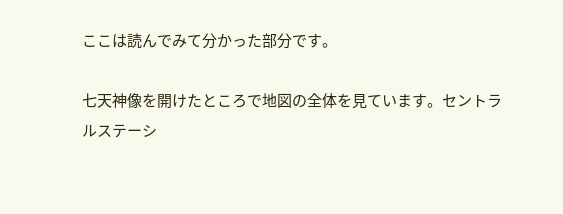ここは読んでみて分かった部分です。

七天神像を開けたところで地図の全体を見ています。セントラルステーシ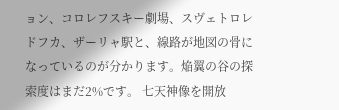ョン、コロレフスキー劇場、スヴェトロレドフカ、ザーリャ駅と、線路が地図の骨になっているのが分かります。焔翼の谷の探索度はまだ2%です。 七天神像を開放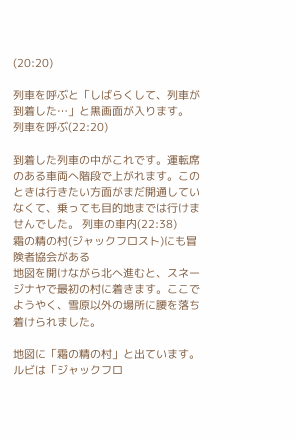(20:20)

列車を呼ぶと「しばらくして、列車が到着した…」と黒画面が入ります。 列車を呼ぶ(22:20)

到着した列車の中がこれです。運転席のある車両へ階段で上がれます。このときは行きたい方面がまだ開通していなくて、乗っても目的地までは行けませんでした。 列車の車内(22:38)
霜の精の村(ジャックフロスト)にも冒険者協会がある
地図を開けながら北へ進むと、スネージナヤで最初の村に着きます。ここでようやく、雪原以外の場所に腰を落ち着けられました。

地図に「霜の精の村」と出ています。ルビは「ジャックフロ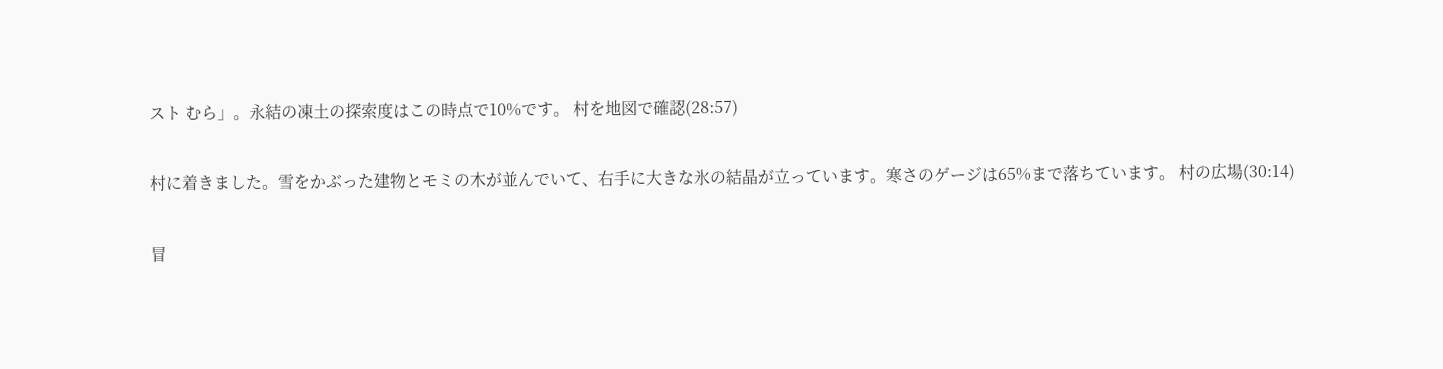スト むら」。永結の凍土の探索度はこの時点で10%です。 村を地図で確認(28:57)

村に着きました。雪をかぶった建物とモミの木が並んでいて、右手に大きな氷の結晶が立っています。寒さのゲージは65%まで落ちています。 村の広場(30:14)

冒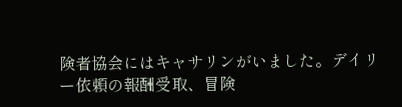険者協会にはキャサリンがいました。デイリー依頼の報酬受取、冒険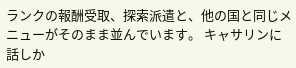ランクの報酬受取、探索派遣と、他の国と同じメニューがそのまま並んでいます。 キャサリンに話しか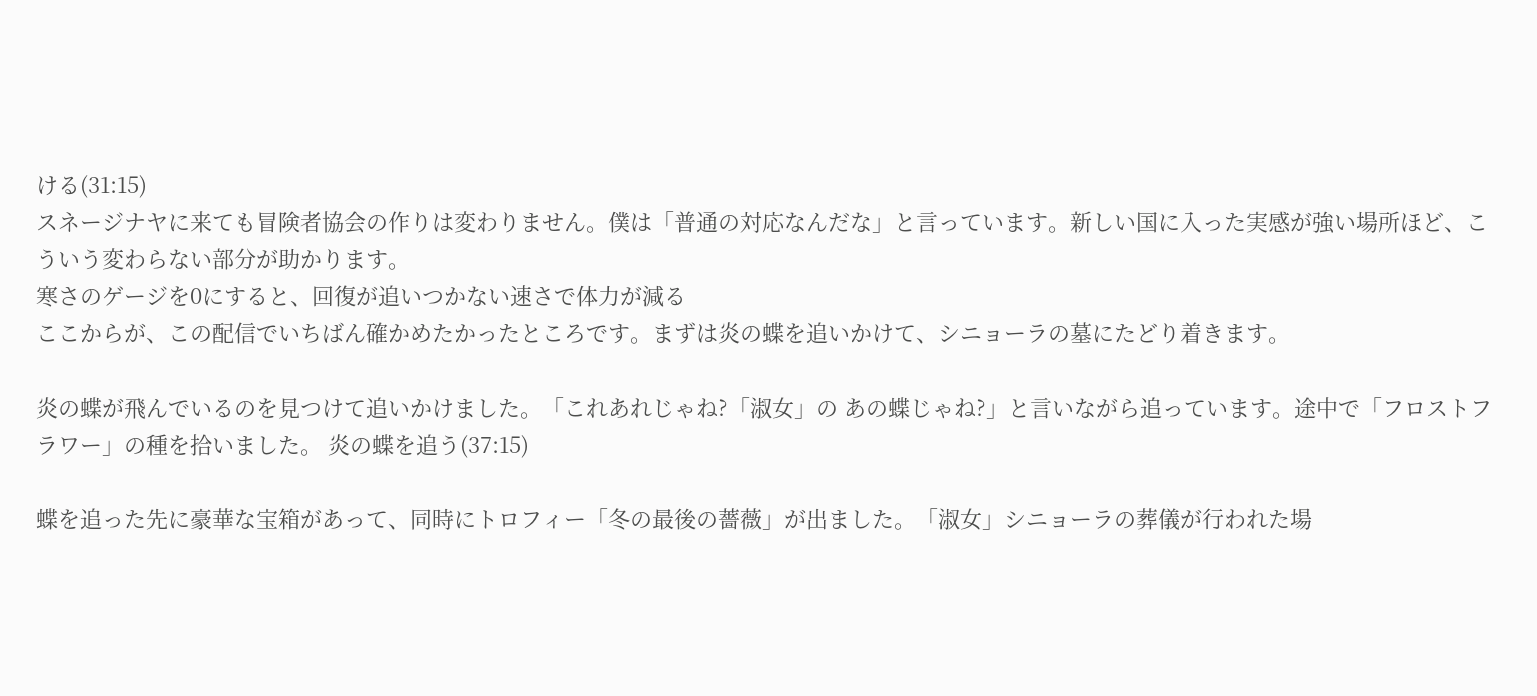ける(31:15)
スネージナヤに来ても冒険者協会の作りは変わりません。僕は「普通の対応なんだな」と言っています。新しい国に入った実感が強い場所ほど、こういう変わらない部分が助かります。
寒さのゲージを0にすると、回復が追いつかない速さで体力が減る
ここからが、この配信でいちばん確かめたかったところです。まずは炎の蝶を追いかけて、シニョーラの墓にたどり着きます。

炎の蝶が飛んでいるのを見つけて追いかけました。「これあれじゃね?「淑女」の あの蝶じゃね?」と言いながら追っています。途中で「フロストフラワー」の種を拾いました。 炎の蝶を追う(37:15)

蝶を追った先に豪華な宝箱があって、同時にトロフィー「冬の最後の薔薇」が出ました。「淑女」シニョーラの葬儀が行われた場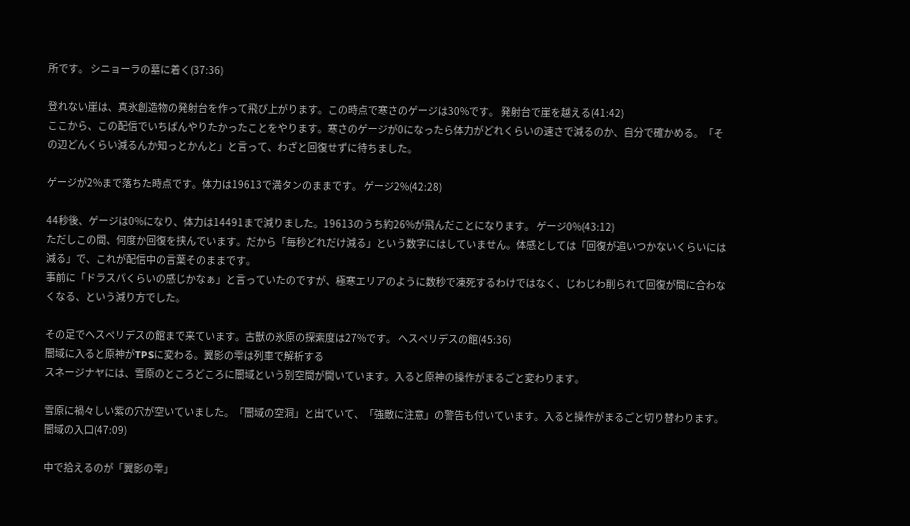所です。 シニョーラの墓に着く(37:36)

登れない崖は、真氷創造物の発射台を作って飛び上がります。この時点で寒さのゲージは30%です。 発射台で崖を越える(41:42)
ここから、この配信でいちばんやりたかったことをやります。寒さのゲージが0になったら体力がどれくらいの速さで減るのか、自分で確かめる。「その辺どんくらい減るんか知っとかんと」と言って、わざと回復せずに待ちました。

ゲージが2%まで落ちた時点です。体力は19613で満タンのままです。 ゲージ2%(42:28)

44秒後、ゲージは0%になり、体力は14491まで減りました。19613のうち約26%が飛んだことになります。 ゲージ0%(43:12)
ただしこの間、何度か回復を挟んでいます。だから「毎秒どれだけ減る」という数字にはしていません。体感としては「回復が追いつかないくらいには減る」で、これが配信中の言葉そのままです。
事前に「ドラスパくらいの感じかなぁ」と言っていたのですが、極寒エリアのように数秒で凍死するわけではなく、じわじわ削られて回復が間に合わなくなる、という減り方でした。

その足でヘスペリデスの館まで来ています。古獣の氷原の探索度は27%です。 ヘスペリデスの館(45:36)
闇域に入ると原神がTPSに変わる。翼影の雫は列車で解析する
スネージナヤには、雪原のところどころに闇域という別空間が開いています。入ると原神の操作がまるごと変わります。

雪原に禍々しい紫の穴が空いていました。「闇域の空洞」と出ていて、「強敵に注意」の警告も付いています。入ると操作がまるごと切り替わります。 闇域の入口(47:09)

中で拾えるのが「翼影の雫」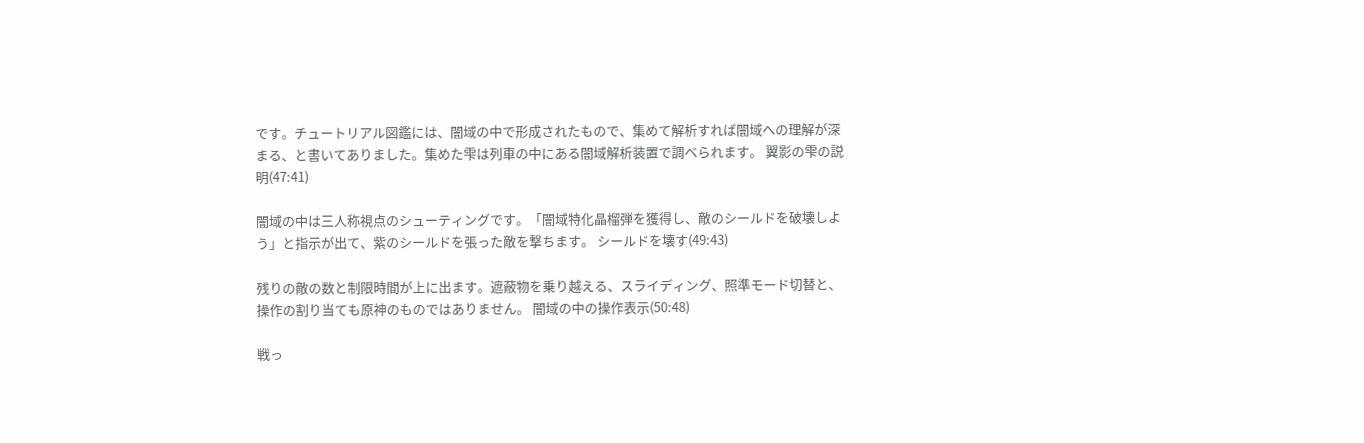です。チュートリアル図鑑には、闇域の中で形成されたもので、集めて解析すれば闇域への理解が深まる、と書いてありました。集めた雫は列車の中にある闇域解析装置で調べられます。 翼影の雫の説明(47:41)

闇域の中は三人称視点のシューティングです。「闇域特化晶榴弾を獲得し、敵のシールドを破壊しよう」と指示が出て、紫のシールドを張った敵を撃ちます。 シールドを壊す(49:43)

残りの敵の数と制限時間が上に出ます。遮蔽物を乗り越える、スライディング、照準モード切替と、操作の割り当ても原神のものではありません。 闇域の中の操作表示(50:48)

戦っ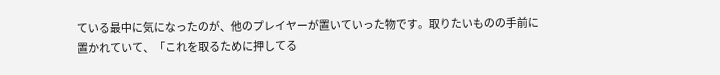ている最中に気になったのが、他のプレイヤーが置いていった物です。取りたいものの手前に置かれていて、「これを取るために押してる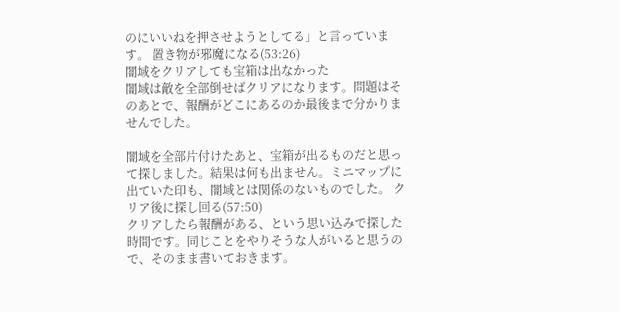のにいいねを押させようとしてる」と言っています。 置き物が邪魔になる(53:26)
闇域をクリアしても宝箱は出なかった
闇域は敵を全部倒せばクリアになります。問題はそのあとで、報酬がどこにあるのか最後まで分かりませんでした。

闇域を全部片付けたあと、宝箱が出るものだと思って探しました。結果は何も出ません。ミニマップに出ていた印も、闇域とは関係のないものでした。 クリア後に探し回る(57:50)
クリアしたら報酬がある、という思い込みで探した時間です。同じことをやりそうな人がいると思うので、そのまま書いておきます。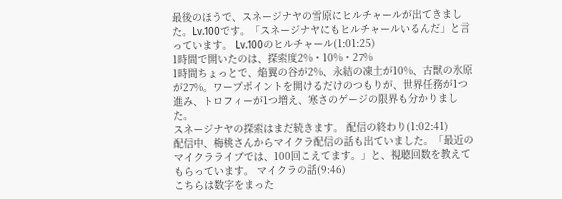最後のほうで、スネージナヤの雪原にヒルチャールが出てきました。Lv.100です。「スネージナヤにもヒルチャールいるんだ」と言っています。 Lv.100のヒルチャール(1:01:25)
1時間で開いたのは、探索度2%・10%・27%
1時間ちょっとで、焔翼の谷が2%、永結の凍土が10%、古獣の氷原が27%。ワープポイントを開けるだけのつもりが、世界任務が1つ進み、トロフィーが1つ増え、寒さのゲージの限界も分かりました。
スネージナヤの探索はまだ続きます。 配信の終わり(1:02:41)
配信中、梅桃さんからマイクラ配信の話も出ていました。「最近のマイクラライブでは、100回こえてます。」と、視聴回数を教えてもらっています。 マイクラの話(9:46)
こちらは数字をまった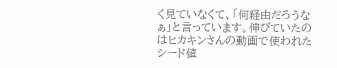く見ていなくて、「何経由だろうなぁ」と言っています。伸びていたのはヒカキンさんの動画で使われたシード値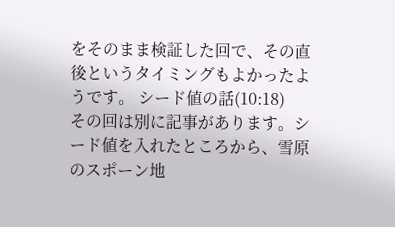をそのまま検証した回で、その直後というタイミングもよかったようです。 シード値の話(10:18)
その回は別に記事があります。シード値を入れたところから、雪原のスポーン地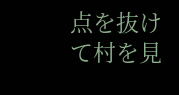点を抜けて村を見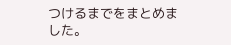つけるまでをまとめました。